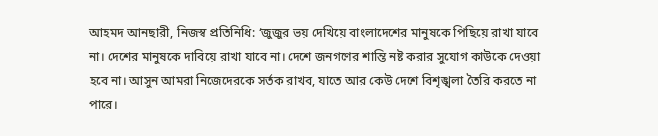আহমদ আনছারী, নিজস্ব প্রতিনিধি: ‘জুজুর ভয় দেখিয়ে বাংলাদেশের মানুষকে পিছিয়ে রাখা যাবে না। দেশের মানুষকে দাবিয়ে রাখা যাবে না। দেশে জনগণের শান্তি নষ্ট করার সুযোগ কাউকে দেওয়া হবে না। আসুন আমরা নিজেদেরকে সর্তক রাখব, যাতে আর কেউ দেশে বিশৃঙ্খলা তৈরি করতে না পারে।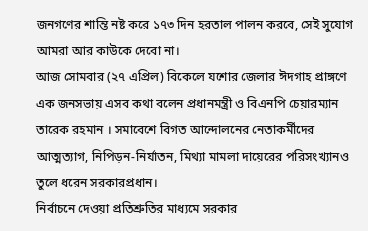জনগণের শান্তি নষ্ট করে ১৭৩ দিন হরতাল পালন করবে, সেই সুযোগ আমরা আর কাউকে দেবো না।
আজ সোমবার (২৭ এপ্রিল) বিকেলে যশোর জেলার ঈদগাহ প্রাঙ্গণে এক জনসভায় এসব কথা বলেন প্রধানমন্ত্রী ও বিএনপি চেয়ারম্যান তারেক রহমান । সমাবেশে বিগত আন্দোলনের নেতাকর্মীদের আত্মত্যাগ, নিপিড়ন-নির্যাতন, মিথ্যা মামলা দায়েরের পরিসংখ্যানও তুলে ধরেন সরকারপ্রধান।
নির্বাচনে দেওয়া প্রতিশ্রুতির মাধ্যমে সরকার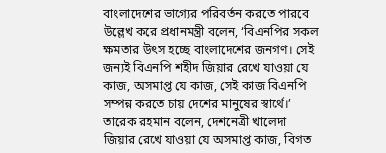বাংলাদেশের ভাগ্যের পরিবর্তন করতে পারবে উল্লেখ করে প্রধানমন্ত্রী বলেন, ‘বিএনপির সকল ক্ষমতার উৎস হচ্ছে বাংলাদেশের জনগণ। সেই জন্যই বিএনপি শহীদ জিয়ার রেখে যাওয়া যে কাজ, অসমাপ্ত যে কাজ, সেই কাজ বিএনপি সম্পন্ন করতে চায় দেশের মানুষের স্বার্থে।’
তারেক রহমান বলেন, দেশনেত্রী খালেদা জিয়ার রেখে যাওয়া যে অসমাপ্ত কাজ, বিগত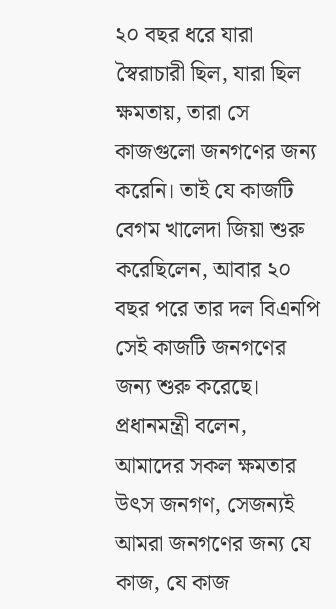২০ বছর ধরে যারা স্বৈরাচারী ছিল, যারা ছিল ক্ষমতায়, তারা সে কাজগুলো জনগণের জন্য করেনি। তাই যে কাজটি বেগম খালেদা জিয়া শুরু করেছিলেন, আবার ২০ বছর পরে তার দল বিএনপি সেই কাজটি জনগণের জন্য শুরু করেছে।
প্রধানমন্ত্রী বলেন, আমাদের সকল ক্ষমতার উৎস জনগণ, সেজন্যই আমরা জনগণের জন্য যে কাজ, যে কাজ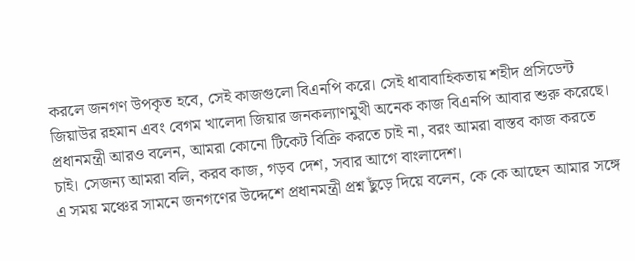করলে জনগণ উপকৃত হবে, সেই কাজগুলো বিএনপি করে। সেই ধাবাবাহিকতায় শহীদ প্রসিডেন্ট জিয়াউর রহমান এবং বেগম খালেদা জিয়ার জনকল্যাণমুখী অনেক কাজ বিএনপি আবার শুরু করেছে।
প্রধানমন্ত্রী আরও বলেন, আমরা কোনো টিকেট বিক্রি করতে চাই না, বরং আমরা বাস্তব কাজ করতে চাই। সেজন্য আমরা বলি, করব কাজ, গড়ব দেশ, সবার আগে বাংলাদেশ।
এ সময় মঞ্চের সামনে জনগণের উদ্দেশে প্রধানমন্ত্রী প্রশ্ন ছুঁড়ে দিয়ে বলেন, কে কে আছেন আমার সঙ্গে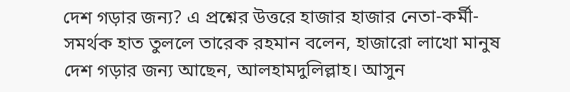দেশ গড়ার জন্য? এ প্রশ্নের উত্তরে হাজার হাজার নেতা-কর্মী-সমর্থক হাত তুললে তারেক রহমান বলেন, হাজারো লাখো মানুষ দেশ গড়ার জন্য আছেন, আলহামদুলিল্লাহ। আসুন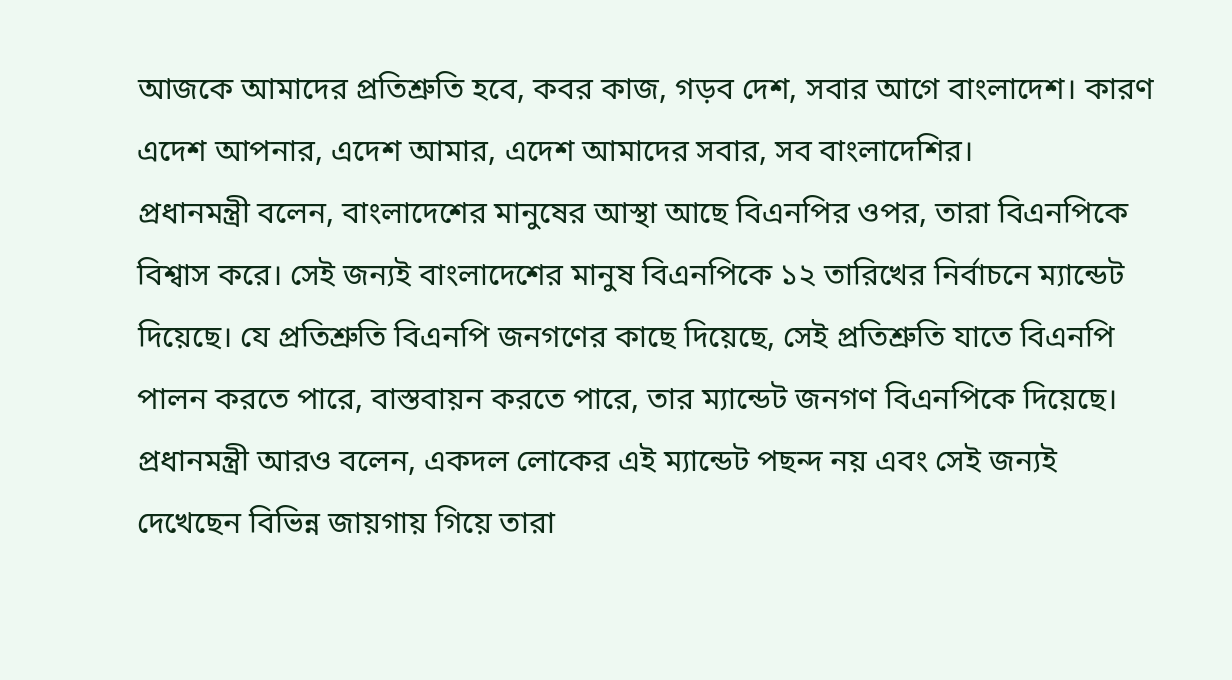আজকে আমাদের প্রতিশ্রুতি হবে, কবর কাজ, গড়ব দেশ, সবার আগে বাংলাদেশ। কারণ এদেশ আপনার, এদেশ আমার, এদেশ আমাদের সবার, সব বাংলাদেশির।
প্রধানমন্ত্রী বলেন, বাংলাদেশের মানুষের আস্থা আছে বিএনপির ওপর, তারা বিএনপিকে বিশ্বাস করে। সেই জন্যই বাংলাদেশের মানুষ বিএনপিকে ১২ তারিখের নির্বাচনে ম্যান্ডেট দিয়েছে। যে প্রতিশ্রুতি বিএনপি জনগণের কাছে দিয়েছে, সেই প্রতিশ্রুতি যাতে বিএনপি পালন করতে পারে, বাস্তবায়ন করতে পারে, তার ম্যান্ডেট জনগণ বিএনপিকে দিয়েছে।
প্রধানমন্ত্রী আরও বলেন, একদল লোকের এই ম্যান্ডেট পছন্দ নয় এবং সেই জন্যই দেখেছেন বিভিন্ন জায়গায় গিয়ে তারা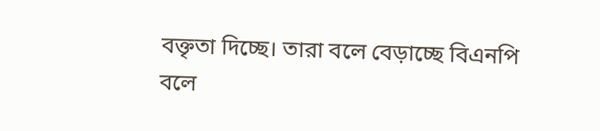বক্তৃতা দিচ্ছে। তারা বলে বেড়াচ্ছে বিএনপি বলে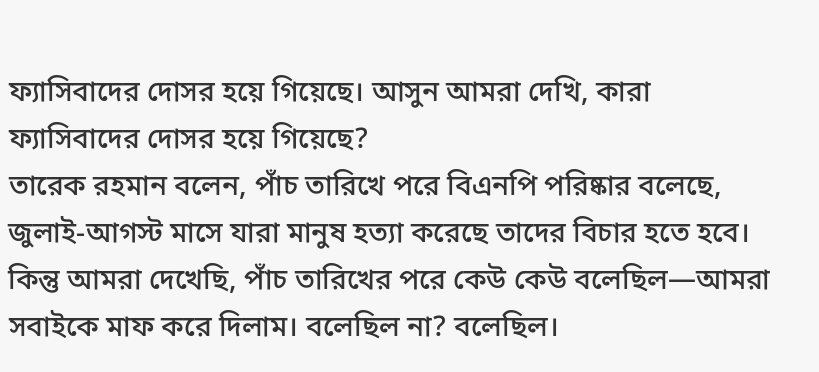ফ্যাসিবাদের দোসর হয়ে গিয়েছে। আসুন আমরা দেখি, কারা ফ্যাসিবাদের দোসর হয়ে গিয়েছে?
তারেক রহমান বলেন, পাঁচ তারিখে পরে বিএনপি পরিষ্কার বলেছে, জুলাই-আগস্ট মাসে যারা মানুষ হত্যা করেছে তাদের বিচার হতে হবে। কিন্তু আমরা দেখেছি, পাঁচ তারিখের পরে কেউ কেউ বলেছিল—আমরা সবাইকে মাফ করে দিলাম। বলেছিল না? বলেছিল।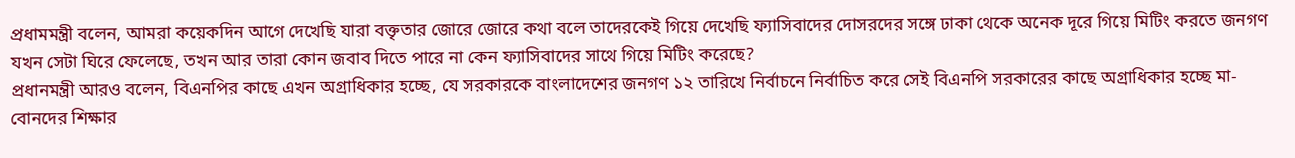প্রধামমন্ত্রী বলেন, আমরা কয়েকদিন আগে দেখেছি যারা বক্তৃতার জোরে জোরে কথা বলে তাদেরকেই গিয়ে দেখেছি ফ্যাসিবাদের দোসরদের সঙ্গে ঢাকা থেকে অনেক দূরে গিয়ে মিটিং করতে জনগণ যখন সেটা ঘিরে ফেলেছে, তখন আর তারা কোন জবাব দিতে পারে না কেন ফ্যাসিবাদের সাথে গিয়ে মিটিং করেছে?
প্রধানমন্ত্রী আরও বলেন, বিএনপির কাছে এখন অগ্রাধিকার হচ্ছে, যে সরকারকে বাংলাদেশের জনগণ ১২ তারিখে নির্বাচনে নির্বাচিত করে সেই বিএনপি সরকারের কাছে অগ্রাধিকার হচ্ছে মা-বোনদের শিক্ষার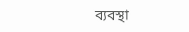ব্যবস্থা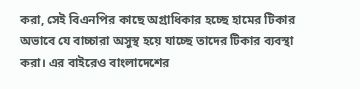করা, সেই বিএনপির কাছে অগ্রাধিকার হচ্ছে হামের টিকার অভাবে যে বাচ্চারা অসুস্থ হয়ে যাচ্ছে তাদের টিকার ব্যবস্থা করা। এর বাইরেও বাংলাদেশের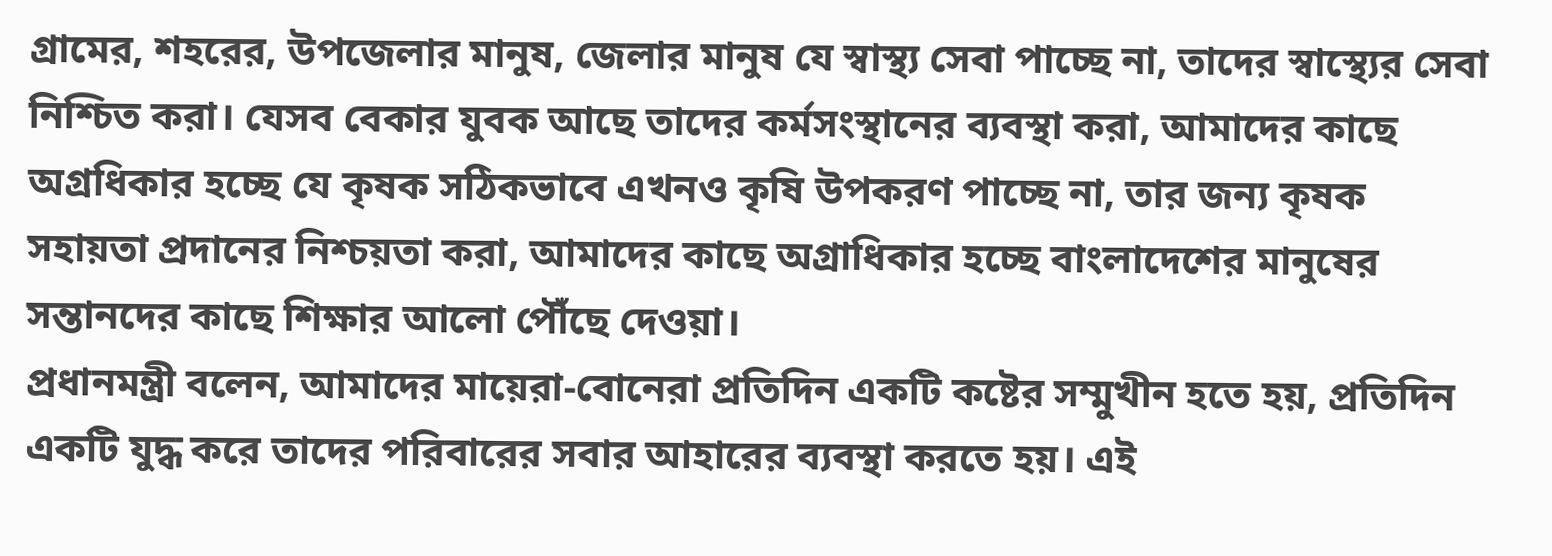গ্রামের, শহরের, উপজেলার মানুষ, জেলার মানুষ যে স্বাস্থ্য সেবা পাচ্ছে না, তাদের স্বাস্থ্যের সেবা নিশ্চিত করা। যেসব বেকার যুবক আছে তাদের কর্মসংস্থানের ব্যবস্থা করা, আমাদের কাছে অগ্রধিকার হচ্ছে যে কৃষক সঠিকভাবে এখনও কৃষি উপকরণ পাচ্ছে না, তার জন্য কৃষক সহায়তা প্রদানের নিশ্চয়তা করা, আমাদের কাছে অগ্রাধিকার হচ্ছে বাংলাদেশের মানুষের সন্তানদের কাছে শিক্ষার আলো পৌঁছে দেওয়া।
প্রধানমন্ত্রী বলেন, আমাদের মায়েরা-বোনেরা প্রতিদিন একটি কষ্টের সম্মুখীন হতে হয়, প্রতিদিন একটি যুদ্ধ করে তাদের পরিবারের সবার আহারের ব্যবস্থা করতে হয়। এই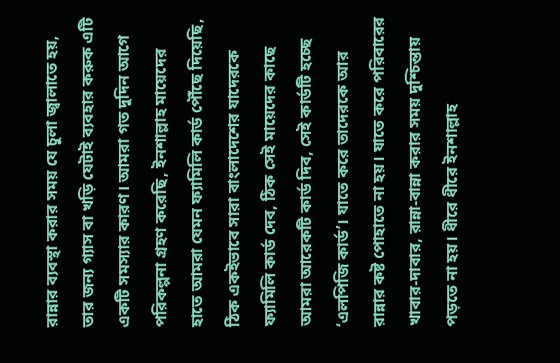রান্নার ব্যবস্থা করার সময় যে চুলা জ্বালাতে হয়, তার জন্য গ্যাস বা খড়ি যেটাই ব্যবহার করুক এটি একটি সমস্যার কারণ। আমরা গত দুদিন আগে পরিকল্পনা গ্রহণ করেছি, ইনশাল্লাহ মায়েদের হাতে আমরা যেমন ফ্যামিলি কার্ড পৌঁছে দিয়েছি, ঠিক একইভাবে সারা বাংলাদেশের যাদেরকে ফ্যামিলি কার্ড দেব, ঠিক সেই মায়েদের কাছে আমরা আরেকটি কার্ড দিব, সেই কার্ডটি হচ্ছে ‘এলপিজি কার্ড’। যাতে করে তাদেরকে আর রান্নার কষ্ট পোহাতে না হয়। যাতে করে পরিবারের খাবার-দাবার, রান্না-বান্না করার সময় দুশ্চিন্তায় পড়তে না হয়। ধীরে ধীরে ইনশাল্লাহ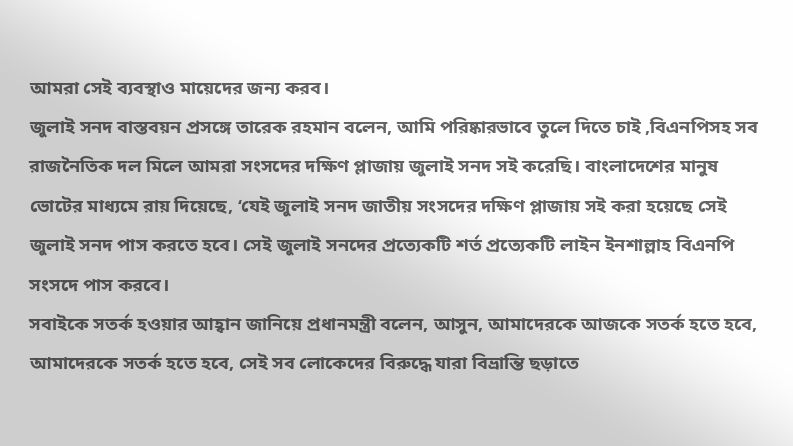আমরা সেই ব্যবস্থাও মায়েদের জন্য করব।
জুলাই সনদ বাস্তবয়ন প্রসঙ্গে তারেক রহমান বলেন, আমি পরিষ্কারভাবে তুলে দিতে চাই ,বিএনপিসহ সব রাজনৈতিক দল মিলে আমরা সংসদের দক্ষিণ প্লাজায় জুলাই সনদ সই করেছি। বাংলাদেশের মানুষ ভোটের মাধ্যমে রায় দিয়েছে, ‘যেই জুলাই সনদ জাতীয় সংসদের দক্ষিণ প্লাজায় সই করা হয়েছে সেই জুলাই সনদ পাস করতে হবে। সেই জুলাই সনদের প্রত্যেকটি শর্ত প্রত্যেকটি লাইন ইনশাল্লাহ বিএনপি সংসদে পাস করবে।
সবাইকে সতর্ক হওয়ার আহ্বান জানিয়ে প্রধানমন্ত্রী বলেন, আসুন, আমাদেরকে আজকে সতর্ক হতে হবে, আমাদেরকে সতর্ক হতে হবে, সেই সব লোকেদের বিরুদ্ধে যারা বিভ্রান্তি ছড়াতে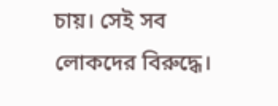চায়। সেই সব লোকদের বিরুদ্ধে।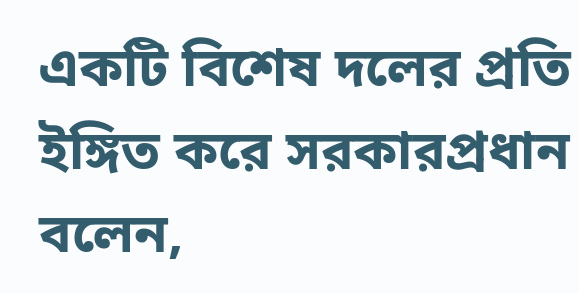একটি বিশেষ দলের প্রতি ইঙ্গিত করে সরকারপ্রধান বলেন,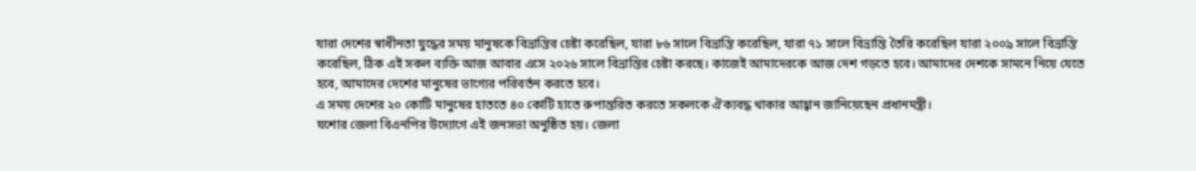যারা দেশের স্বাধীনতা যুদ্ধের সময় মানুষকে বিভ্রান্তির চেষ্টা করেছিল, যারা ৮৬ সালে বিভ্রান্তি করেছিল, যারা ৭১ সালে বিভ্রান্তি তৈরি করেছিল যারা ২০০৯ সালে বিভ্রান্তি করেছিল, ঠিক এই সকল ব্যক্তি আজ আবার এসে ২০২৬ সালে বিভ্রান্তির চেষ্টা করছে। কাজেই আমাদেরকে আজ দেশ গড়তে হবে। আমাদের দেশকে সামনে নিয়ে যেতে হবে, আমাদের দেশের মানুষের ভাগ্যের পরিবর্তন করতে হবে।
এ সময় দেশের ২০ কোটি মানুষের হাততে ৪০ কোটি হাতে রুপান্তরিত করতে সকলকে ঐক্যবদ্ধ থাকার আহ্বান জানিয়েছেন প্রধানমন্ত্রী।
যশোর জেলা বিএনপির উদ্যোগে এই জনসভা অনুষ্ঠিত হয়। জেলা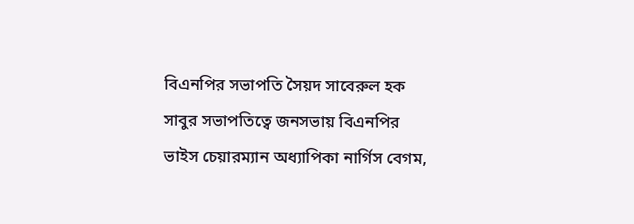বিএনপির সভাপতি সৈয়দ সাবেরুল হক সাবুর সভাপতিত্বে জনসভায় বিএনপির ভাইস চেয়ারম্যান অধ্যাপিকা নার্গিস বেগম,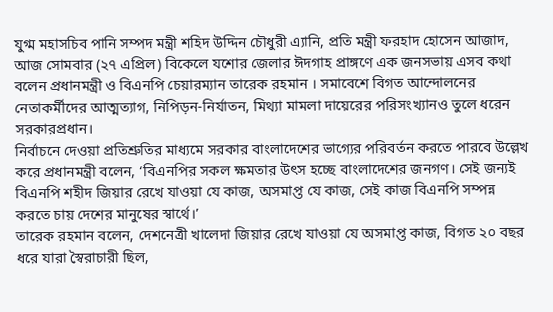যুগ্ম মহাসচিব পানি সম্পদ মন্ত্রী শহিদ উদ্দিন চৌধুরী এ্যানি, প্রতি মন্ত্রী ফরহাদ হোসেন আজাদ,
আজ সোমবার (২৭ এপ্রিল) বিকেলে যশোর জেলার ঈদগাহ প্রাঙ্গণে এক জনসভায় এসব কথা বলেন প্রধানমন্ত্রী ও বিএনপি চেয়ারম্যান তারেক রহমান । সমাবেশে বিগত আন্দোলনের নেতাকর্মীদের আত্মত্যাগ, নিপিড়ন-নির্যাতন, মিথ্যা মামলা দায়েরের পরিসংখ্যানও তুলে ধরেন সরকারপ্রধান।
নির্বাচনে দেওয়া প্রতিশ্রুতির মাধ্যমে সরকার বাংলাদেশের ভাগ্যের পরিবর্তন করতে পারবে উল্লেখ করে প্রধানমন্ত্রী বলেন, ‘বিএনপির সকল ক্ষমতার উৎস হচ্ছে বাংলাদেশের জনগণ। সেই জন্যই বিএনপি শহীদ জিয়ার রেখে যাওয়া যে কাজ, অসমাপ্ত যে কাজ, সেই কাজ বিএনপি সম্পন্ন করতে চায় দেশের মানুষের স্বার্থে।’
তারেক রহমান বলেন, দেশনেত্রী খালেদা জিয়ার রেখে যাওয়া যে অসমাপ্ত কাজ, বিগত ২০ বছর ধরে যারা স্বৈরাচারী ছিল,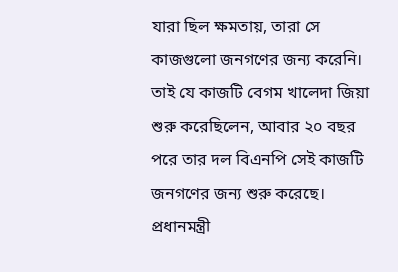যারা ছিল ক্ষমতায়, তারা সে কাজগুলো জনগণের জন্য করেনি। তাই যে কাজটি বেগম খালেদা জিয়া শুরু করেছিলেন, আবার ২০ বছর পরে তার দল বিএনপি সেই কাজটি জনগণের জন্য শুরু করেছে।
প্রধানমন্ত্রী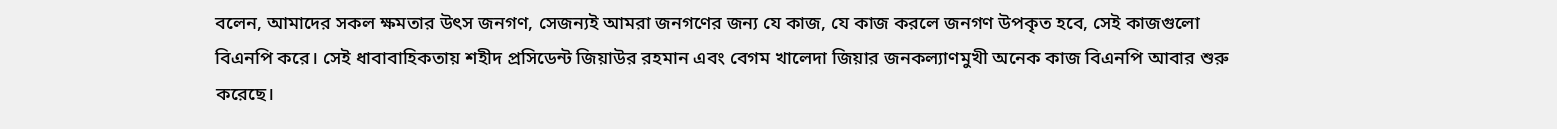বলেন, আমাদের সকল ক্ষমতার উৎস জনগণ, সেজন্যই আমরা জনগণের জন্য যে কাজ, যে কাজ করলে জনগণ উপকৃত হবে, সেই কাজগুলো বিএনপি করে। সেই ধাবাবাহিকতায় শহীদ প্রসিডেন্ট জিয়াউর রহমান এবং বেগম খালেদা জিয়ার জনকল্যাণমুখী অনেক কাজ বিএনপি আবার শুরু করেছে।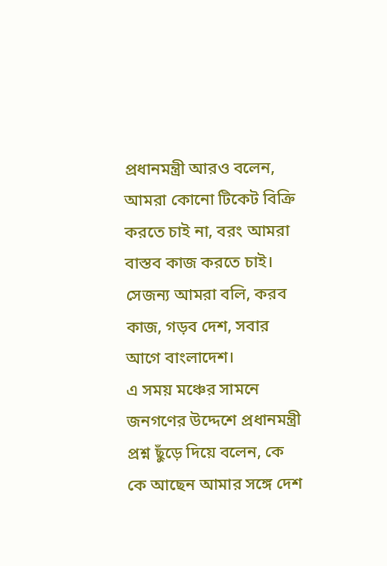প্রধানমন্ত্রী আরও বলেন, আমরা কোনো টিকেট বিক্রি করতে চাই না, বরং আমরা বাস্তব কাজ করতে চাই। সেজন্য আমরা বলি, করব কাজ, গড়ব দেশ, সবার আগে বাংলাদেশ।
এ সময় মঞ্চের সামনে জনগণের উদ্দেশে প্রধানমন্ত্রী প্রশ্ন ছুঁড়ে দিয়ে বলেন, কে কে আছেন আমার সঙ্গে দেশ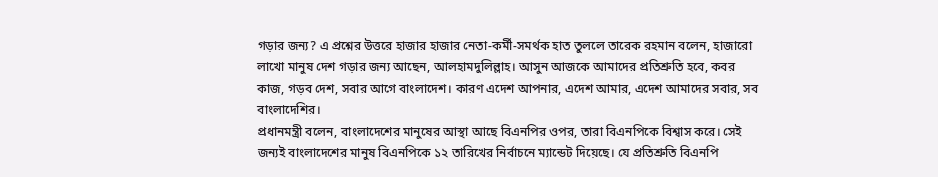গড়ার জন্য? এ প্রশ্নের উত্তরে হাজার হাজার নেতা-কর্মী-সমর্থক হাত তুললে তারেক রহমান বলেন, হাজারো লাখো মানুষ দেশ গড়ার জন্য আছেন, আলহামদুলিল্লাহ। আসুন আজকে আমাদের প্রতিশ্রুতি হবে, কবর কাজ, গড়ব দেশ, সবার আগে বাংলাদেশ। কারণ এদেশ আপনার, এদেশ আমার, এদেশ আমাদের সবার, সব বাংলাদেশির।
প্রধানমন্ত্রী বলেন, বাংলাদেশের মানুষের আস্থা আছে বিএনপির ওপর, তারা বিএনপিকে বিশ্বাস করে। সেই জন্যই বাংলাদেশের মানুষ বিএনপিকে ১২ তারিখের নির্বাচনে ম্যান্ডেট দিয়েছে। যে প্রতিশ্রুতি বিএনপি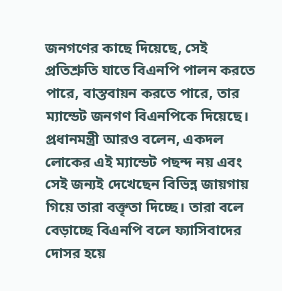জনগণের কাছে দিয়েছে, সেই প্রতিশ্রুতি যাতে বিএনপি পালন করতে পারে, বাস্তবায়ন করতে পারে, তার ম্যান্ডেট জনগণ বিএনপিকে দিয়েছে।
প্রধানমন্ত্রী আরও বলেন, একদল লোকের এই ম্যান্ডেট পছন্দ নয় এবং সেই জন্যই দেখেছেন বিভিন্ন জায়গায় গিয়ে তারা বক্তৃতা দিচ্ছে। তারা বলে বেড়াচ্ছে বিএনপি বলে ফ্যাসিবাদের দোসর হয়ে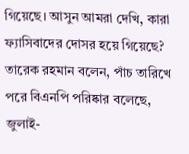গিয়েছে। আসুন আমরা দেখি, কারা ফ্যাসিবাদের দোসর হয়ে গিয়েছে?
তারেক রহমান বলেন, পাঁচ তারিখে পরে বিএনপি পরিষ্কার বলেছে, জুলাই-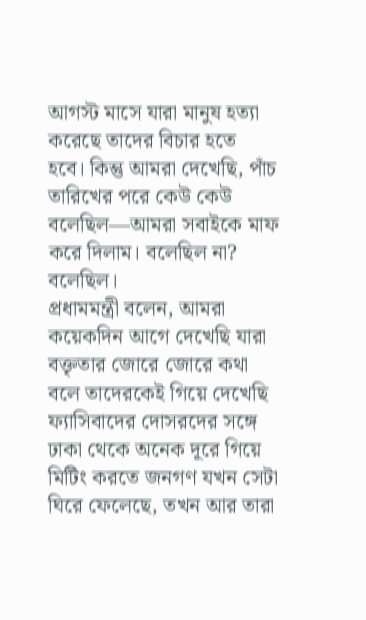আগস্ট মাসে যারা মানুষ হত্যা করেছে তাদের বিচার হতে হবে। কিন্তু আমরা দেখেছি, পাঁচ তারিখের পরে কেউ কেউ বলেছিল—আমরা সবাইকে মাফ করে দিলাম। বলেছিল না? বলেছিল।
প্রধামমন্ত্রী বলেন, আমরা কয়েকদিন আগে দেখেছি যারা বক্তৃতার জোরে জোরে কথা বলে তাদেরকেই গিয়ে দেখেছি ফ্যাসিবাদের দোসরদের সঙ্গে ঢাকা থেকে অনেক দূরে গিয়ে মিটিং করতে জনগণ যখন সেটা ঘিরে ফেলেছে, তখন আর তারা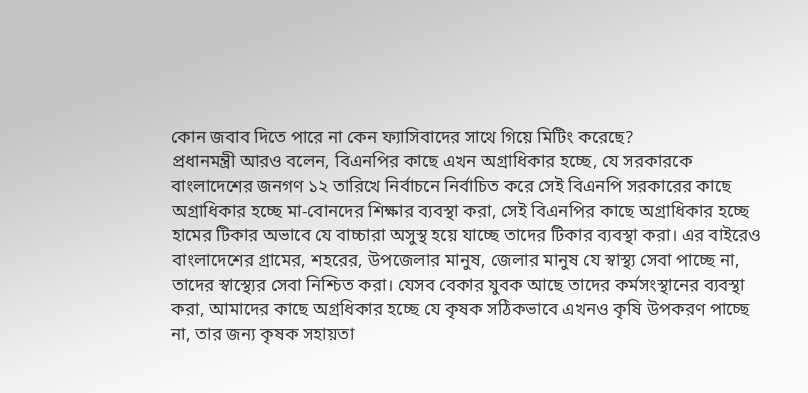কোন জবাব দিতে পারে না কেন ফ্যাসিবাদের সাথে গিয়ে মিটিং করেছে?
প্রধানমন্ত্রী আরও বলেন, বিএনপির কাছে এখন অগ্রাধিকার হচ্ছে, যে সরকারকে বাংলাদেশের জনগণ ১২ তারিখে নির্বাচনে নির্বাচিত করে সেই বিএনপি সরকারের কাছে অগ্রাধিকার হচ্ছে মা-বোনদের শিক্ষার ব্যবস্থা করা, সেই বিএনপির কাছে অগ্রাধিকার হচ্ছে হামের টিকার অভাবে যে বাচ্চারা অসুস্থ হয়ে যাচ্ছে তাদের টিকার ব্যবস্থা করা। এর বাইরেও বাংলাদেশের গ্রামের, শহরের, উপজেলার মানুষ, জেলার মানুষ যে স্বাস্থ্য সেবা পাচ্ছে না, তাদের স্বাস্থ্যের সেবা নিশ্চিত করা। যেসব বেকার যুবক আছে তাদের কর্মসংস্থানের ব্যবস্থা করা, আমাদের কাছে অগ্রধিকার হচ্ছে যে কৃষক সঠিকভাবে এখনও কৃষি উপকরণ পাচ্ছে না, তার জন্য কৃষক সহায়তা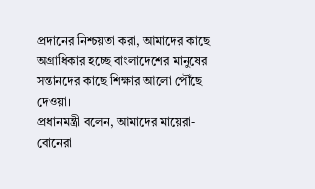প্রদানের নিশ্চয়তা করা, আমাদের কাছে অগ্রাধিকার হচ্ছে বাংলাদেশের মানুষের সন্তানদের কাছে শিক্ষার আলো পৌঁছে দেওয়া।
প্রধানমন্ত্রী বলেন, আমাদের মায়েরা-বোনেরা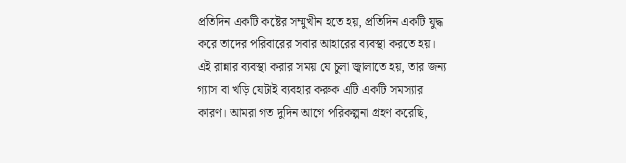প্রতিদিন একটি কষ্টের সম্মুখীন হতে হয়, প্রতিদিন একটি যুদ্ধ করে তাদের পরিবারের সবার আহারের ব্যবস্থা করতে হয়। এই রান্নার ব্যবস্থা করার সময় যে চুলা জ্বালাতে হয়, তার জন্য গ্যাস বা খড়ি যেটাই ব্যবহার করুক এটি একটি সমস্যার কারণ। আমরা গত দুদিন আগে পরিকল্পনা গ্রহণ করেছি,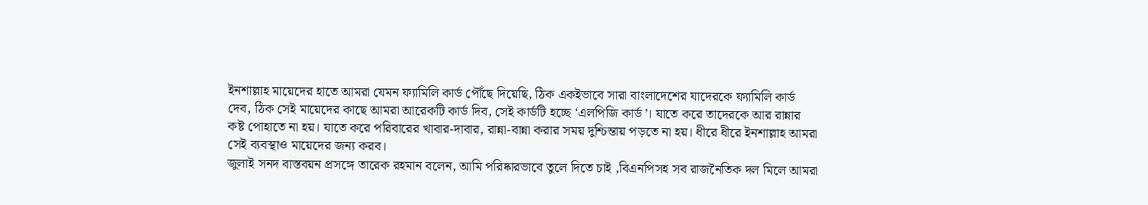ইনশাল্লাহ মায়েদের হাতে আমরা যেমন ফ্যামিলি কার্ড পৌঁছে দিয়েছি, ঠিক একইভাবে সারা বাংলাদেশের যাদেরকে ফ্যামিলি কার্ড দেব, ঠিক সেই মায়েদের কাছে আমরা আরেকটি কার্ড দিব, সেই কার্ডটি হচ্ছে ‘এলপিজি কার্ড’। যাতে করে তাদেরকে আর রান্নার কষ্ট পোহাতে না হয়। যাতে করে পরিবারের খাবার-দাবার, রান্না-বান্না করার সময় দুশ্চিন্তায় পড়তে না হয়। ধীরে ধীরে ইনশাল্লাহ আমরা সেই ব্যবস্থাও মায়েদের জন্য করব।
জুলাই সনদ বাস্তবয়ন প্রসঙ্গে তারেক রহমান বলেন, আমি পরিষ্কারভাবে তুলে দিতে চাই ,বিএনপিসহ সব রাজনৈতিক দল মিলে আমরা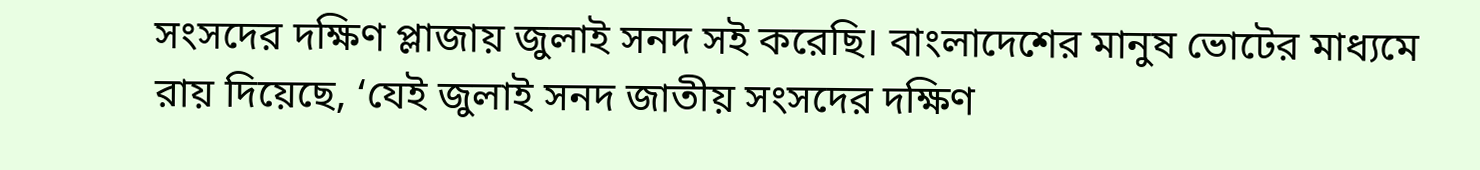সংসদের দক্ষিণ প্লাজায় জুলাই সনদ সই করেছি। বাংলাদেশের মানুষ ভোটের মাধ্যমে রায় দিয়েছে, ‘যেই জুলাই সনদ জাতীয় সংসদের দক্ষিণ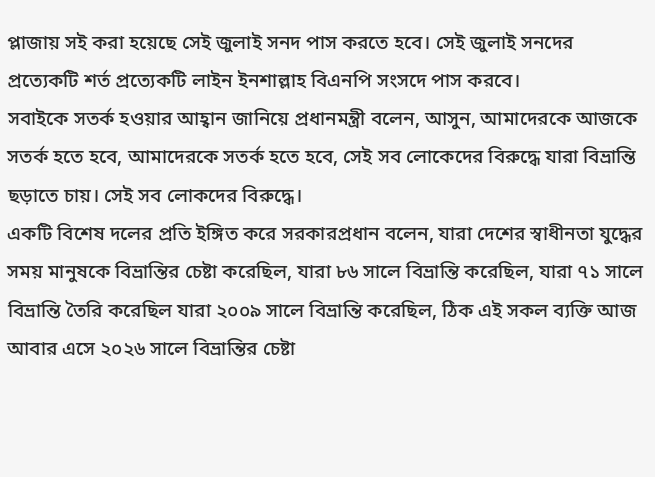প্লাজায় সই করা হয়েছে সেই জুলাই সনদ পাস করতে হবে। সেই জুলাই সনদের প্রত্যেকটি শর্ত প্রত্যেকটি লাইন ইনশাল্লাহ বিএনপি সংসদে পাস করবে।
সবাইকে সতর্ক হওয়ার আহ্বান জানিয়ে প্রধানমন্ত্রী বলেন, আসুন, আমাদেরকে আজকে সতর্ক হতে হবে, আমাদেরকে সতর্ক হতে হবে, সেই সব লোকেদের বিরুদ্ধে যারা বিভ্রান্তি ছড়াতে চায়। সেই সব লোকদের বিরুদ্ধে।
একটি বিশেষ দলের প্রতি ইঙ্গিত করে সরকারপ্রধান বলেন, যারা দেশের স্বাধীনতা যুদ্ধের সময় মানুষকে বিভ্রান্তির চেষ্টা করেছিল, যারা ৮৬ সালে বিভ্রান্তি করেছিল, যারা ৭১ সালে বিভ্রান্তি তৈরি করেছিল যারা ২০০৯ সালে বিভ্রান্তি করেছিল, ঠিক এই সকল ব্যক্তি আজ আবার এসে ২০২৬ সালে বিভ্রান্তির চেষ্টা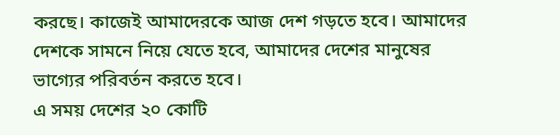করছে। কাজেই আমাদেরকে আজ দেশ গড়তে হবে। আমাদের দেশকে সামনে নিয়ে যেতে হবে, আমাদের দেশের মানুষের ভাগ্যের পরিবর্তন করতে হবে।
এ সময় দেশের ২০ কোটি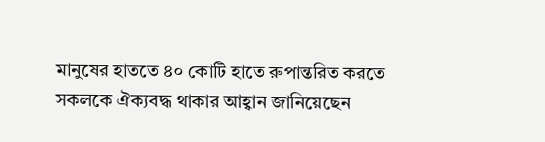মানুষের হাততে ৪০ কোটি হাতে রুপান্তরিত করতে সকলকে ঐক্যবদ্ধ থাকার আহ্বান জানিয়েছেন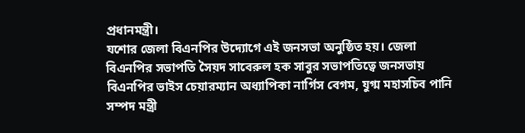প্রধানমন্ত্রী।
যশোর জেলা বিএনপির উদ্যোগে এই জনসভা অনুষ্ঠিত হয়। জেলা বিএনপির সভাপতি সৈয়দ সাবেরুল হক সাবুর সভাপতিত্বে জনসভায় বিএনপির ভাইস চেয়ারম্যান অধ্যাপিকা নার্গিস বেগম, যুগ্ম মহাসচিব পানি সম্পদ মন্ত্রী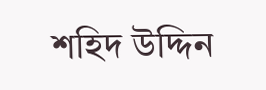শহিদ উদ্দিন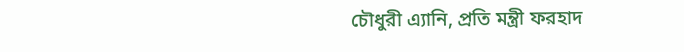চৌধুরী এ্যানি, প্রতি মন্ত্রী ফরহাদ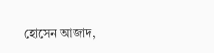হোসেন আজাদ,